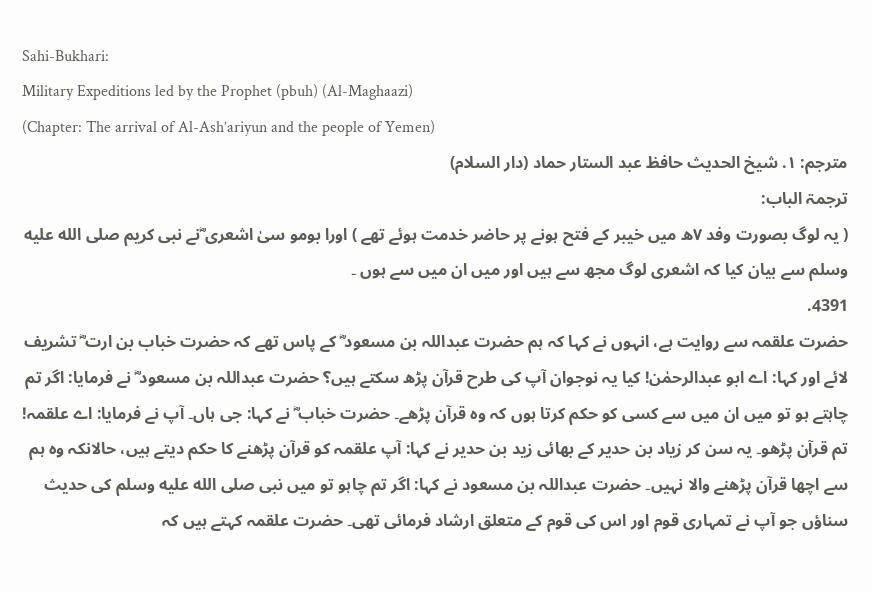Sahi-Bukhari:
Military Expeditions led by the Prophet (pbuh) (Al-Maghaazi)
(Chapter: The arrival of Al-Ash’ariyun and the people of Yemen)
مترجم: ١. شیخ الحدیث حافظ عبد الستار حماد (دار السلام)
ترجمۃ الباب:
( یہ لوگ بصورت وفد ۷ھ میں خیبر کے فتح ہونے پر حاضر خدمت ہوئے تھے ) اورا بومو سیٰ اشعری ؓنے نبی کریم صلى الله عليه وسلم سے بیان کیا کہ اشعری لوگ مجھ سے ہیں اور میں ان میں سے ہوں ۔
4391.
حضرت علقمہ سے روایت ہے، انہوں نے کہا کہ ہم حضرت عبداللہ بن مسعود ؓ کے پاس تھے کہ حضرت خباب بن ارت ؓ تشریف لائے اور کہا: اے ابو عبدالرحمٰن! کیا یہ نوجوان آپ کی طرح قرآن پڑھ سکتے ہیں؟ حضرت عبداللہ بن مسعود ؓ نے فرمایا: اگر تم چاہتے ہو تو میں ان میں سے کسی کو حکم کرتا ہوں کہ وہ قرآن پڑھے۔ حضرت خباب ؓ نے کہا: جی ہاں۔ آپ نے فرمایا: اے علقمہ! تم قرآن پڑھو۔ یہ سن کر زیاد بن حدیر کے بھائی زید بن حدیر نے کہا: آپ علقمہ کو قرآن پڑھنے کا حکم دیتے ہیں، حالانکہ وہ ہم سے اچھا قرآن پڑھنے والا نہیں۔ حضرت عبداللہ بن مسعود نے کہا: اگر تم چاہو تو میں نبی صلى الله عليه وسلم کی حدیث سناؤں جو آپ نے تمہاری قوم اور اس کی قوم کے متعلق ارشاد فرمائی تھی۔ حضرت علقمہ کہتے ہیں کہ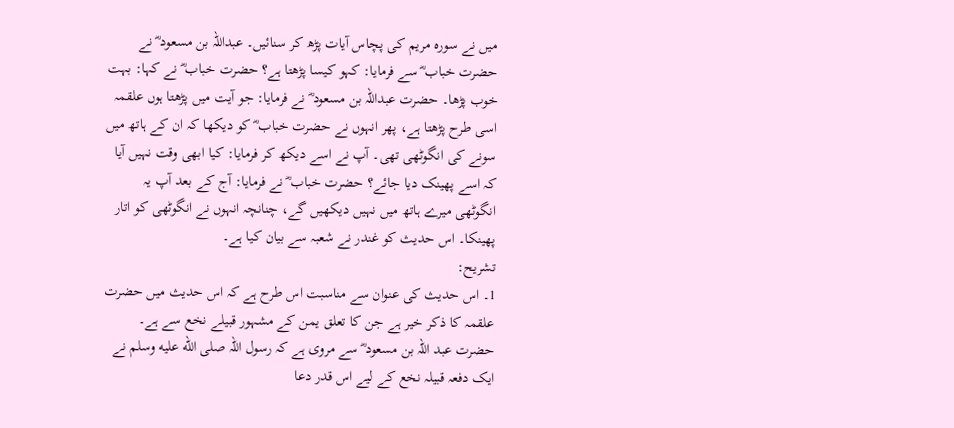میں نے سورہ مریم کی پچاس آیات پڑھ کر سنائیں۔ عبداللہ بن مسعود ؓ نے حضرت خباب ؓ سے فرمایا: کہو کیسا پڑھتا ہے؟ حضرت خباب ؓ نے کہا: بہت خوب پڑھا۔ حضرت عبداللہ بن مسعود ؓ نے فرمایا: جو آیت میں پڑھتا ہوں علقمہ اسی طرح پڑھتا ہے، پھر انہوں نے حضرت خباب ؓ کو دیکھا کہ ان کے ہاتھ میں سونے کی انگوٹھی تھی۔ آپ نے اسے دیکھ کر فرمایا: کیا ابھی وقت نہیں آیا کہ اسے پھینک دیا جائے؟ حضرت خباب ؓ نے فرمایا: آج کے بعد آپ یہ انگوٹھی میرے ہاتھ میں نہیں دیکھیں گے، چنانچہ انہوں نے انگوٹھی کو اتار پھینکا۔ اس حدیث کو غندر نے شعبہ سے بیان کیا ہے۔
تشریح:
1۔ اس حدیث کی عنوان سے مناسبت اس طرح ہے کہ اس حدیث میں حضرت علقمہ کا ذکر خیر ہے جن کا تعلق یمن کے مشہور قبیلے نخع سے ہے۔ حضرت عبد اللہ بن مسعود ؓ سے مروی ہے کہ رسول اللہ صلى الله عليه وسلم نے ایک دفعہ قبیلہ نخع کے لیے اس قدر دعا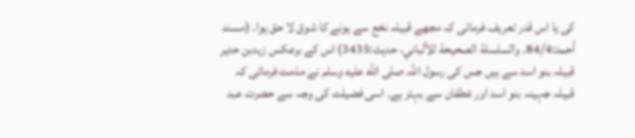کی یا اس قدر تعریف فرمائی کہ مجھے قبیلہ نخع سے ہونے کا شوق لا حق ہوا۔ (مسند أحمد:84/4۔ والسلسلة الصحیحة للألباني، حدیث:3435) اس کے برعکس زیدبن حدیر قبیلہ بنو اسد سے ہیں جس کی رسول اللہ صلى الله عليه وسلم نے مذمت فرمائی کہ قبیلہ جہینہ بنو اسد اور غطفان سے بہتر ہے۔ اسی فضیلت کی وجہ سے حضرت عبد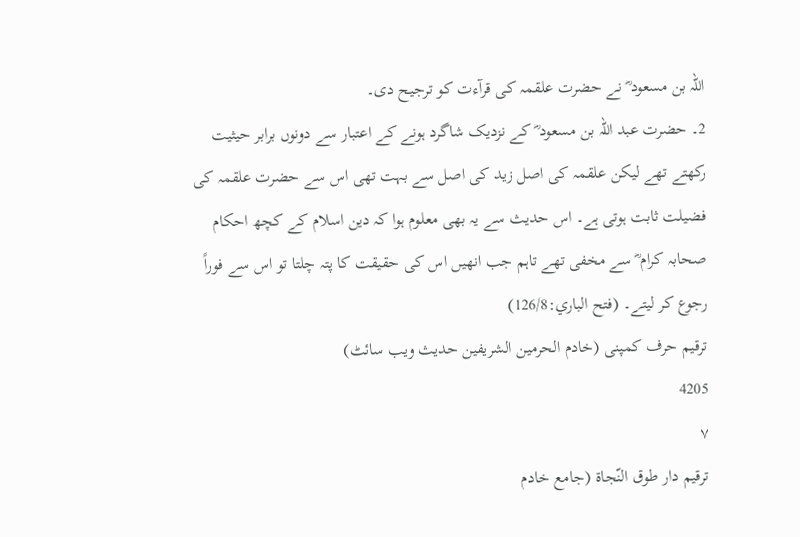اللہ بن مسعود ؓ نے حضرت علقمہ کی قرآءت کو ترجیح دی۔
2۔ حضرت عبد اللہ بن مسعود ؓ کے نزدیک شاگرد ہونے کے اعتبار سے دونوں برابر حیثیت رکھتے تھے لیکن علقمہ کی اصل زید کی اصل سے بہت تھی اس سے حضرت علقمہ کی فضیلت ثابت ہوتی ہے۔ اس حدیث سے یہ بھی معلوم ہوا کہ دین اسلام کے کچھ احکام صحابہ کرام ؓ سے مخفی تھے تاہم جب انھیں اس کی حقیقت کا پتہ چلتا تو اس سے فوراً رجوع کر لیتے۔ (فتح الباري:126/8)
ترقیم حرف کمپنی (خادم الحرمین الشریفین حدیث ویب سائٹ)
4205
٧
ترقيم دار طوق النّجاة (جامع خادم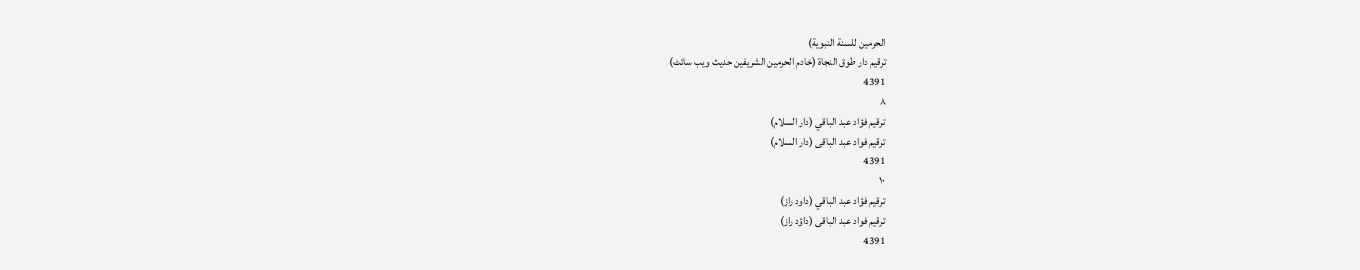الحرمين للسنة النبوية)
ترقیم دار طوق النجاۃ (خادم الحرمین الشریفین حدیث ویب سائٹ)
4391
٨
ترقيم فؤاد عبد الباقي (دار السلام)
ترقیم فواد عبد الباقی (دار السلام)
4391
١٠
ترقيم فؤاد عبد الباقي (داود راز)
ترقیم فواد عبد الباقی (داؤد راز)
4391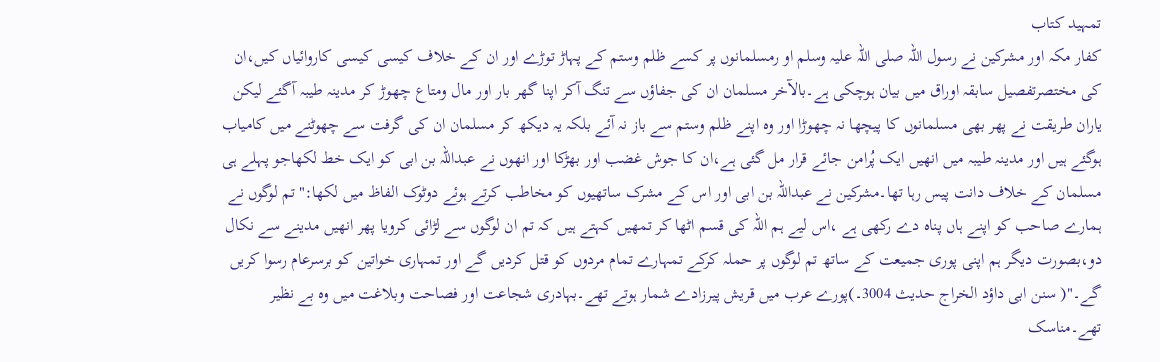تمہید کتاب
کفار مکہ اور مشرکین نے رسول اللہ صلی اللہ علیہ وسلم او رمسلمانوں پر کسے ظلم وستم کے پہاڑ توڑے اور ان کے خلاف کیسی کیسی کاروائیاں کیں،ان کی مختصرتفصیل سابقہ اوراق میں بیان ہوچکی ہے۔بالآخر مسلمان ان کی جفاؤں سے تنگ آکر اپنا گھر بار اور مال ومتاع چھوڑ کر مدینہ طیبہ آگئے لیکن یاران طریقت نے پھر بھی مسلمانوں کا پیچھا نہ چھوڑا اور وہ اپنے ظلم وستم سے باز نہ آئے بلکہ یہ دیکھ کر مسلمان ان کی گرفت سے چھوٹنے میں کامیاب ہوگئے ہیں اور مدینہ طیبہ میں انھیں ایک پُرامن جائے قرار مل گئی ہے،ان کا جوش غضب اور بھڑکا اور انھوں نے عبداللہ بن ابی کو ایک خط لکھاجو پہلے ہی مسلمان کے خلاف دانت پیس رہا تھا۔مشرکین نے عبداللہ بن ابی اور اس کے مشرک ساتھیوں کو مخاطب کرتے ہوئے دوٹوک الفاظ میں لکھا:"تم لوگوں نے ہمارے صاحب کو اپنے ہاں پناہ دے رکھی ہے ،اس لیے ہم اللہ کی قسم اٹھا کر تمھیں کہتے ہیں کہ تم ان لوگوں سے لڑائی کرویا پھر انھیں مدینے سے نکال دو،بصورت دیگر ہم اپنی پوری جمیعت کے ساتھ تم لوگوں پر حملہ کرکے تمہارے تمام مردوں کو قتل کردیں گے اور تمہاری خواتین کو برسرعام رسوا کریں گے۔"( سنن ابی داؤد الخراج حدیث 3004۔)پورے عرب میں قریش پیرزادے شمار ہوتے تھے۔بہادری شجاعت اور فصاحت وبلاغت میں وہ بے نظیر تھے۔مناسک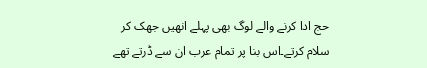حج ادا کرنے والے لوگ بھی پہلے انھیں جھک کر سلام کرتے۔اس بنا پر تمام عرب ان سے ڈرتے تھے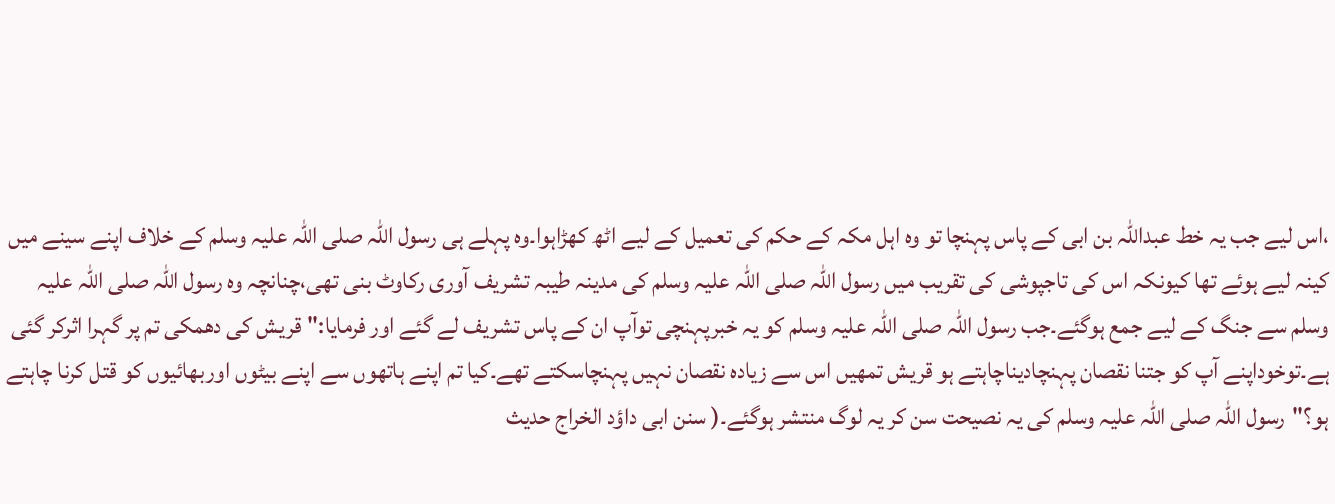،اس لیے جب یہ خط عبداللہ بن ابی کے پاس پہنچا تو وہ اہل مکہ کے حکم کی تعمیل کے لیے اٹھ کھڑاہوا۔وہ پہلے ہی رسول اللہ صلی اللہ علیہ وسلم کے خلاف اپنے سینے میں کینہ لیے ہوئے تھا کیونکہ اس کی تاجپوشی کی تقریب میں رسول اللہ صلی اللہ علیہ وسلم کی مدینہ طیبہ تشریف آوری رکاوٹ بنی تھی،چنانچہ وہ رسول اللہ صلی اللہ علیہ وسلم سے جنگ کے لیے جمع ہوگئے۔جب رسول اللہ صلی اللہ علیہ وسلم کو یہ خبرپہنچی توآپ ان کے پاس تشریف لے گئے اور فرمایا:"قریش کی دھمکی تم پر گہرا اثرکر گئی ہے۔توخوداپنے آپ کو جتنا نقصان پہنچادیناچاہتے ہو قریش تمھیں اس سے زیادہ نقصان نہیں پہنچاسکتے تھے۔کیا تم اپنے ہاتھوں سے اپنے بیٹوں اوربھائیوں کو قتل کرنا چاہتے ہو؟"رسول اللہ صلی اللہ علیہ وسلم کی یہ نصیحت سن کر یہ لوگ منتشر ہوگئے۔( سنن ابی داؤد الخراج حدیث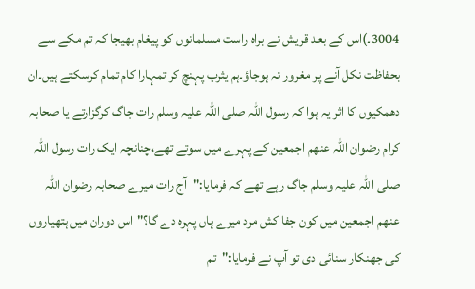3004۔)اس کے بعد قریش نے براہ راست مسلمانوں کو پیغام بھیجا کہ تم مکے سے بحفاظت نکل آنے پر مغرور نہ ہوجاؤ۔ہم یثرب پہنچ کر تمہارا کام تمام کرسکتے ہیں۔ان دھمکیوں کا اثر یہ ہوا کہ رسول اللہ صلی اللہ علیہ وسلم رات جاگ کرگزارتے یا صحابہ کرام رضوان اللہ عنھم اجمعین کے پہرے میں سوتے تھے،چنانچہ ایک رات رسول اللہ صلی اللہ علیہ وسلم جاگ رہے تھے کہ فرمایا:"آج رات میرے صحابہ رضوان اللہ عنھم اجمعین میں کون جفا کش مرد میرے ہاں پہرہ دے گا؟"اس دوران میں ہتھیاروں کی جھنکار سنائی دی تو آپ نے فرمایا:"تم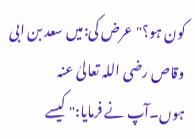کون ہو؟"عرض کی:میں سعد بن ابی وقاص رضی اللہ تعالیٰ عنہ ہوں۔آپ نے فرمایا:" کیسے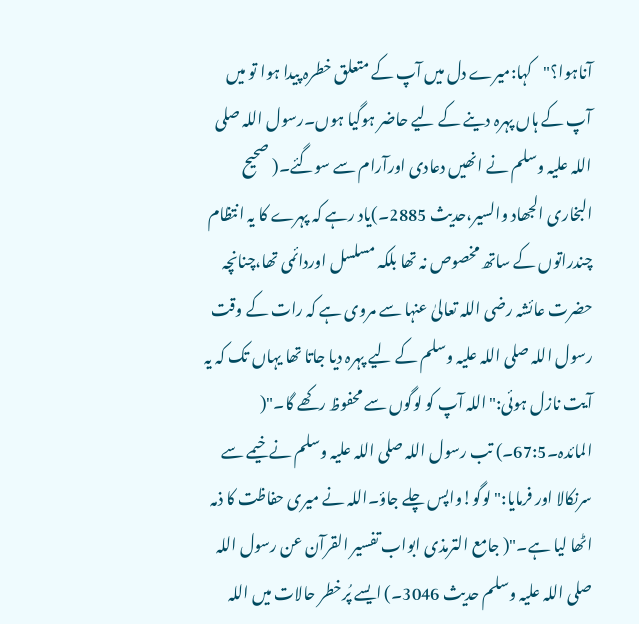آناہوا؟"کہا:میرے دل میں آپ کے متعلق خطرہ پیدا ہوا تو میں آپ کے ہاں پہرہ دینے کے لیے حاضر ہوگیا ہوں۔رسول اللہ صلی اللہ علیہ وسلم نے انھیں دعادی اورآرام سے سوگئے۔( صحیح البخاری الجھاد والسیر،حدیث 2885۔)یاد رہے کہ پہرے کا یہ انتظام چندراتوں کے ساتھ مخصوص نہ تھا بلکہ مسلسل اوردائمی تھا،چنانچہ حضرت عائشہ رضی اللہ تعالیٰ عنہا سے مروی ہے کہ رات کے وقت رسول اللہ صلی اللہ علیہ وسلم کے لیے پہرہ دیا جاتا تھا یہاں تک کہ یہ آیت نازل ہوئی:"اللہ آپ کو لوگوں سے محفوظ رکھے گا۔"( المائدہ۔67:5۔) تب رسول اللہ صلی اللہ علیہ وسلم نے خیمے سے سرنکالا اور فرمایا:"لوگو!واپس چلے جاؤ۔اللہ نے میری حفاظت کا ذمہ اٹھا لیا ہے۔"( جامع الترمذی ابواب تفسیر القرآن عن رسول اللہ صلی اللہ علیہ وسلم حدیث 3046۔) ایسے پُرخطر حالات میں اللہ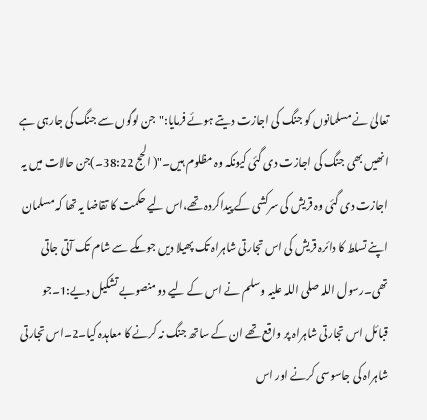تعالیٰ نے مسلمانوں کو جنگ کی اجازت دیتے ہوئے فرمایا:"جن لوگوں سے جنگ کی جارہی ہے انھیں بھی جنگ کی اجازت دی گئی کیونکہ وہ مظلوم ہیں۔"( الحج 38:22۔)جن حالات میں یہ اجازت دی گئی وہ قریش کی سرکشی کے پیداکردہ تھے،اس لیے حکمت کا تقاضا یہ تھا کہ مسلمان اپنے تسلط کا دائرہ قریش کی اس تجارتی شاہراہ تک پھیلا دیں جو مکے سے شام تک آتی جاتی تھی۔رسول اللہ صلی اللہ علیہ وسلم نے اس کے لیے دو منصوبے تشکیل دیے:1۔جو قبائل اس تجارتی شاہراہ پر واقع تھے ان کے ساتھ جنگ نہ کرنے کا معاہدہ کیا۔2۔اس تجارتی شاہراہ کی جاسوسی کرنے اور اس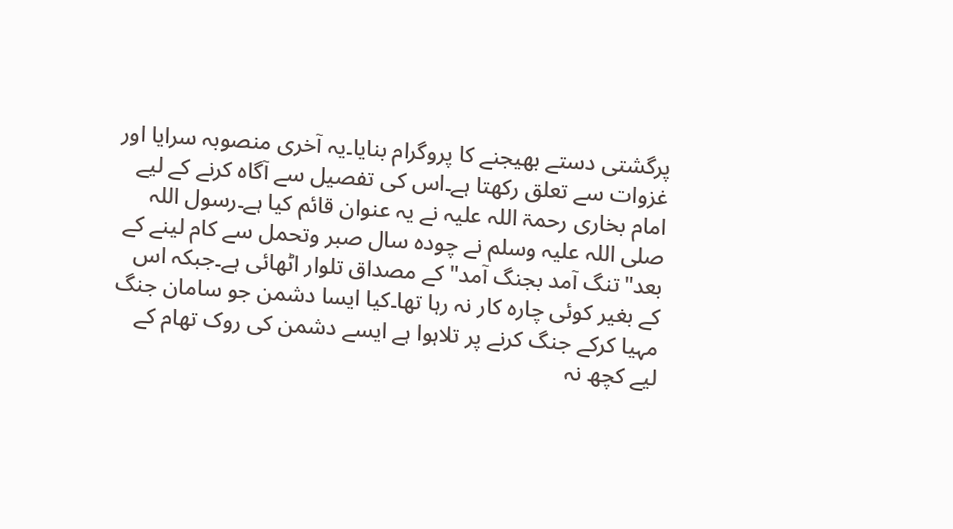پرگشتی دستے بھیجنے کا پروگرام بنایا۔یہ آخری منصوبہ سرایا اور غزوات سے تعلق رکھتا ہے۔اس کی تفصیل سے آگاہ کرنے کے لیے امام بخاری رحمۃ اللہ علیہ نے یہ عنوان قائم کیا ہے۔رسول اللہ صلی اللہ علیہ وسلم نے چودہ سال صبر وتحمل سے کام لینے کے بعد"تنگ آمد بجنگ آمد" کے مصداق تلوار اٹھائی ہے۔جبکہ اس کے بغیر کوئی چارہ کار نہ رہا تھا۔کیا ایسا دشمن جو سامان جنگ مہیا کرکے جنگ کرنے پر تلاہوا ہے ایسے دشمن کی روک تھام کے لیے کچھ نہ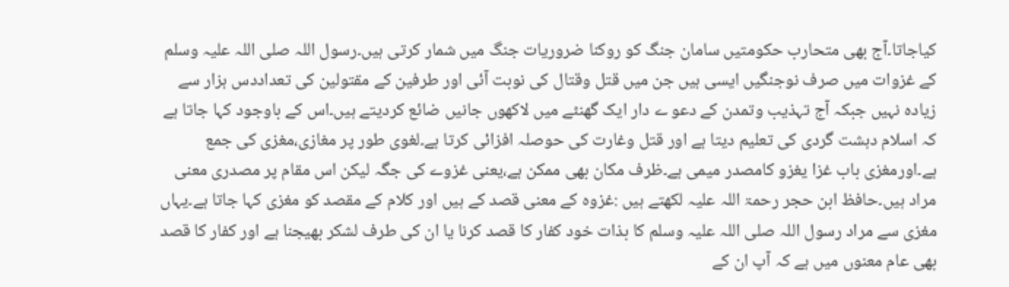کیاجاتا۔آج بھی متحارب حکومتیں سامان جنگ کو روکنا ضروریات جنگ میں شمار کرتی ہیں۔رسول اللہ صلی اللہ علیہ وسلم کے غزوات میں صرف نوجنگیں ایسی ہیں جن میں قتل وقتال کی نوبت آئی اور طرفین کے مقتولین کی تعداددس ہزار سے زیادہ نہیں جبکہ آج تہذیب وتمدن کے دعو ے دار ایک گھنٹے میں لاکھوں جانیں ضائع کردیتے ہیں۔اس کے باوجود کہا جاتا ہے کہ اسلام دہشت گردی کی تعلیم دیتا ہے اور قتل وغارت کی حوصلہ افزائی کرتا ہے۔لغوی طور پر مغازی،مغزی کی جمع ہے۔اورمغزی باب غزا یغزو کامصدر میمی ہے۔ظرف مکان بھی ممکن ہے،یعنی غزوے کی جگہ لیکن اس مقام پر مصدری معنی مراد ہیں۔حافظ ابن حجر رحمۃ اللہ علیہ لکھتے ہیں :غزوہ کے معنی قصد کے ہیں اور کلام کے مقصد کو مغزی کہا جاتا ہے۔یہاں مغزی سے مراد رسول اللہ صلی اللہ علیہ وسلم کا بذات خود کفار کا قصد کرنا یا ان کی طرف لشکر بھیجنا ہے اور کفار کا قصد بھی عام معنوں میں ہے کہ آپ ان کے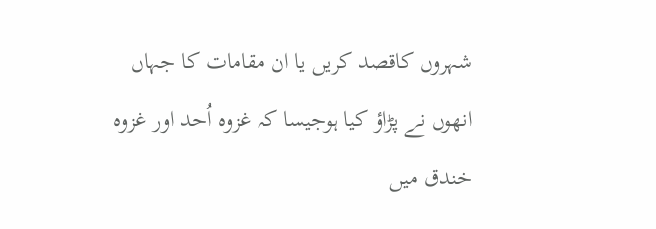شہروں کاقصد کریں یا ان مقامات کا جہاں انھوں نے پڑاؤ کیا ہوجیسا کہ غزوہ اُحد اور غزوہ خندق میں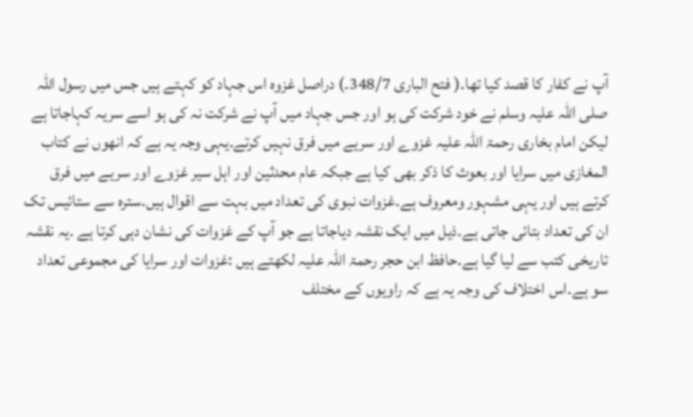آپ نے کفار کا قصد کیا تھا۔( فتح الباری 348/7۔) دراصل غزوہ اس جہاد کو کہتے ہیں جس میں رسول اللہ صلی اللہ علیہ وسلم نے خود شرکت کی ہو اور جس جہاد میں آپ نے شرکت نہ کی ہو اسے سریہ کہاجاتا ہے لیکن امام بخاری رحمۃ اللہ علیہ غزوے اور سریے میں فرق نہیں کرتے۔یہی وجہ یہ ہے کہ انھوں نے کتاب المغازی میں سرایا اور بعوث کا ذکر بھی کیا ہے جبکہ عام محدثین اور اہل سیر غزوے اور سریے میں فرق کرتے ہیں اور یہی مشہور ومعروف ہے۔غزوات نبوی کی تعداد میں بہت سے اقوال ہیں۔سترہ سے ستائیس تک ان کی تعداد بتائی جاتی ہے۔ذیل میں ایک نقشہ دیاجاتا ہے جو آپ کے غزوات کی نشان دہی کرتا ہے ۔یہ نقشہ تاریخی کتب سے لیا گیا ہے۔حافظ ابن حجر رحمۃ اللہ علیہ لکھتے ہیں :غزوات اور سرایا کی مجموعی تعداد سو ہے۔اس اختلاف کی وجہ یہ ہے کہ راویوں کے مختلف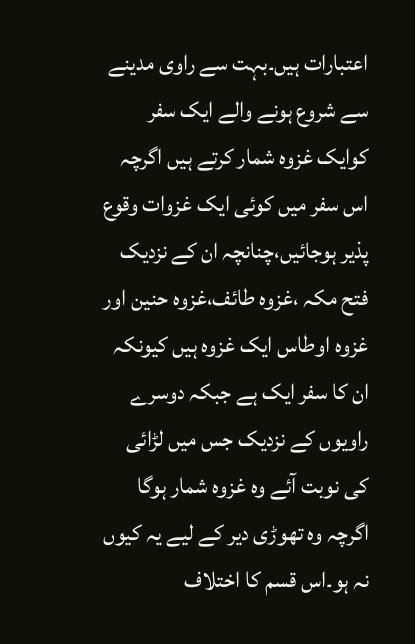اعتبارات ہیں۔بہت سے راوی مدینے سے شروع ہونے والے ایک سفر کوایک غزوہ شمار کرتے ہیں اگرچہ اس سفر میں کوئی ایک غزوات وقوع پذیر ہوجائیں،چنانچہ ان کے نزدیک فتح مکہ ،غزوہ طائف،غزوہ حنین اور غزوہ اوطاس ایک غزوہ ہیں کیونکہ ان کا سفر ایک ہے جبکہ دوسرے راویوں کے نزدیک جس میں لڑائی کی نوبت آئے وہ غزوہ شمار ہوگا اگرچہ وہ تھوڑی دیر کے لیے یہ کیوں نہ ہو۔اس قسم کا اختلاف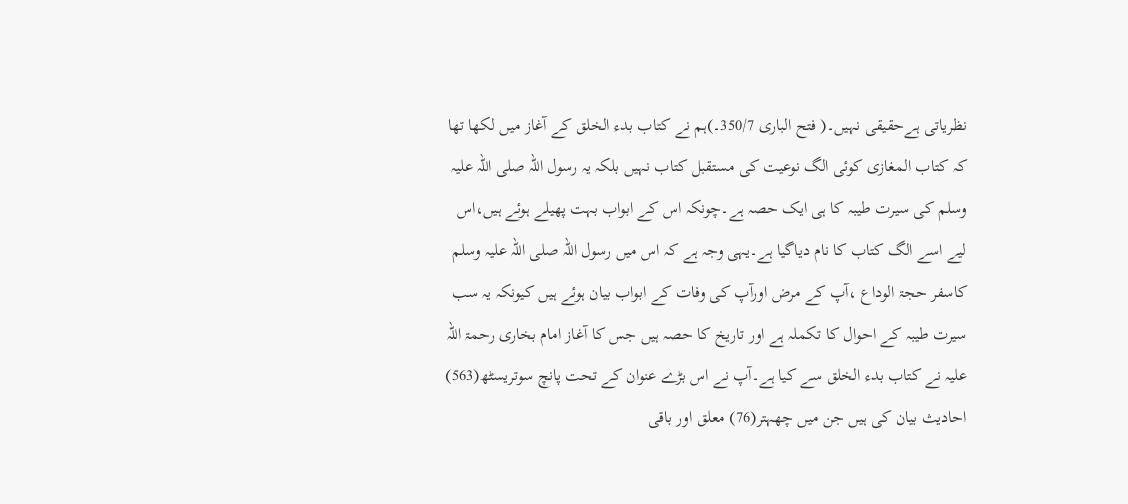نظریاتی ہےحقیقی نہیں۔( فتح الباری 350/7۔)ہم نے کتاب بدء الخلق کے آغاز میں لکھا تھا کہ کتاب المغازی کوئی الگ نوعیت کی مستقبل کتاب نہیں بلکہ یہ رسول اللہ صلی اللہ علیہ وسلم کی سیرت طیبہ کا ہی ایک حصہ ہے۔چونکہ اس کے ابواب بہت پھیلے ہوئے ہیں،اس لیے اسے الگ کتاب کا نام دیاگیا ہے۔یہی وجہ ہے کہ اس میں رسول اللہ صلی اللہ علیہ وسلم کاسفر حجۃ الوداع ،آپ کے مرض اورآپ کی وفات کے ابواب بیان ہوئے ہیں کیونکہ یہ سب سیرت طیبہ کے احوال کا تکملہ ہے اور تاریخ کا حصہ ہیں جس کا آغاز امام بخاری رحمۃ اللہ علیہ نے کتاب بدء الخلق سے کیا ہے۔آپ نے اس بڑے عنوان کے تحت پانچ سوتریسٹھ(563) احادیث بیان کی ہیں جن میں چھہتر(76) معلق اور باقی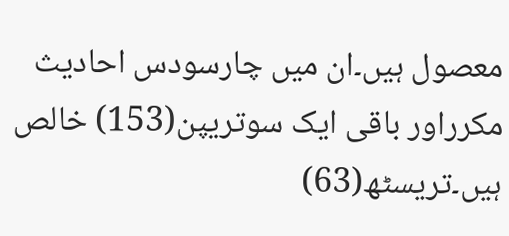معصول ہیں۔ان میں چارسودس احادیث مکرراور باقی ایک سوتریپن(153) خالص ہیں۔تریسٹھ(63)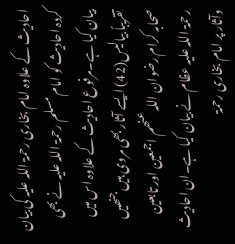احادیث کے علاوہ امام بخاری رحمۃ اللہ علیہ کی بیان کردہ احادیث کو امام مسلم رحمۃ اللہ علیہ نے بھی بیان کیا ہے۔مرفوع احادیث کے علاوہ اس میں تقریباً بیالیس(42) ایسے آثار بھی مروی ہیں جنھیں صحابہ کرام رضوان اللہ عنھم اجمعین اور تابعین رحمۃ اللہ علیہ عظام نے بیان کیا ہے۔ان احادیث وآثار پر امام بخاری رحمۃ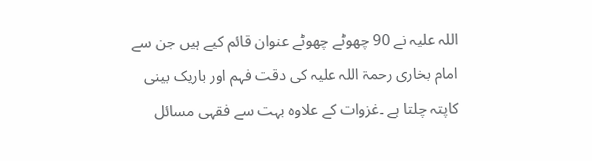اللہ علیہ نے 90 چھوٹے چھوٹے عنوان قائم کیے ہیں جن سے امام بخاری رحمۃ اللہ علیہ کی دقت فہم اور باریک بینی کاپتہ چلتا ہے ۔غزوات کے علاوہ بہت سے فقہی مسائل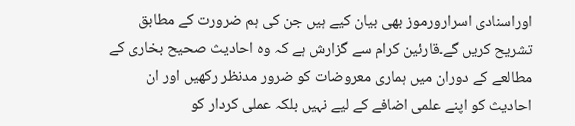اوراسنادی اسرارورموز بھی بیان کیے ہیں جن کی ہم ضرورت کے مطابق تشریح کریں گے۔قارئین کرام سے گزارش ہے کہ وہ احادیث صحیح بخاری کے مطالعے کے دوران میں ہماری معروضات کو ضرور مدنظر رکھیں اور ان احادیث کو اپنے علمی اضافے کے لیے نہیں بلکہ عملی کردار کو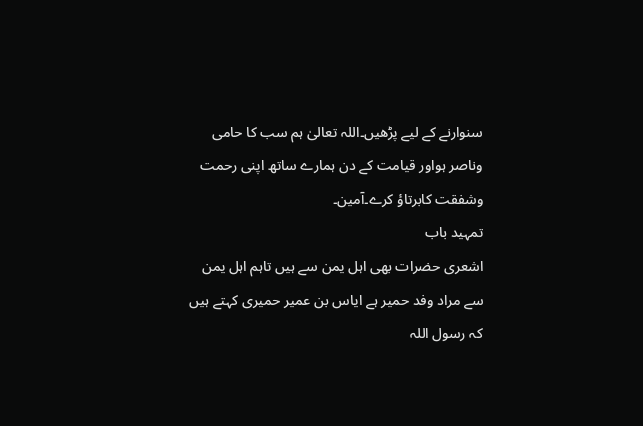سنوارنے کے لیے پڑھیں۔اللہ تعالیٰ ہم سب کا حامی وناصر ہواور قیامت کے دن ہمارے ساتھ اپنی رحمت وشفقت کابرتاؤ کرے۔آمین۔
تمہید باب
اشعری حضرات بھی اہل یمن سے ہیں تاہم اہل یمن سے مراد وفد حمیر ہے ایاس بن عمیر حمیری کہتے ہیں کہ رسول اللہ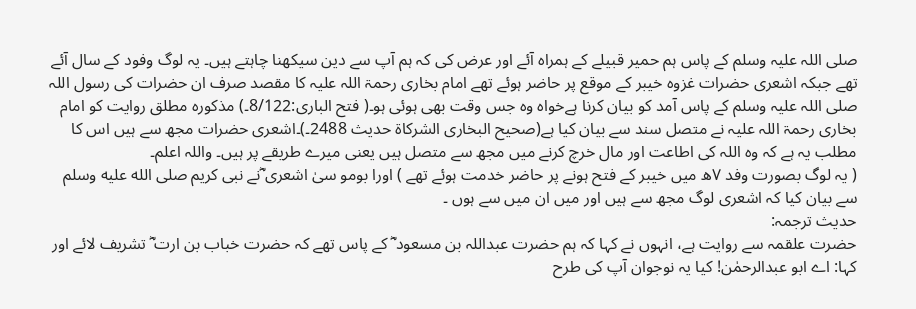صلی اللہ علیہ وسلم کے پاس ہم حمیر قبیلے کے ہمراہ آئے اور عرض کی کہ ہم آپ سے دین سیکھنا چاہتے ہیں۔ یہ لوگ وفود کے سال آئے تھے جبکہ اشعری حضرات غزوہ خیبر کے موقع پر حاضر ہوئے تھے امام بخاری رحمۃ اللہ علیہ کا مقصد صرف ان حضرات کی رسول اللہ صلی اللہ علیہ وسلم کے پاس آمد کو بیان کرنا ہےخواہ وہ جس وقت بھی ہوئی ہو۔( فتح الباری:8/122۔) مذکورہ مطلق روایت کو امام بخاری رحمۃ اللہ علیہ نے متصل سند سے بیان کیا ہے(صحیح البخاری الشرکاۃ حدیث 2488۔)۔اشعری حضرات مجھ سے ہیں اس کا مطلب یہ ہے کہ وہ اللہ کی اطاعت اور مال خرچ کرنے میں مجھ سے متصل ہیں یعنی میرے طریقے پر ہیں۔ واللہ اعلم۔
( یہ لوگ بصورت وفد ۷ھ میں خیبر کے فتح ہونے پر حاضر خدمت ہوئے تھے ) اورا بومو سیٰ اشعری ؓنے نبی کریم صلى الله عليه وسلم سے بیان کیا کہ اشعری لوگ مجھ سے ہیں اور میں ان میں سے ہوں ۔
حدیث ترجمہ:
حضرت علقمہ سے روایت ہے، انہوں نے کہا کہ ہم حضرت عبداللہ بن مسعود ؓ کے پاس تھے کہ حضرت خباب بن ارت ؓ تشریف لائے اور کہا: اے ابو عبدالرحمٰن! کیا یہ نوجوان آپ کی طرح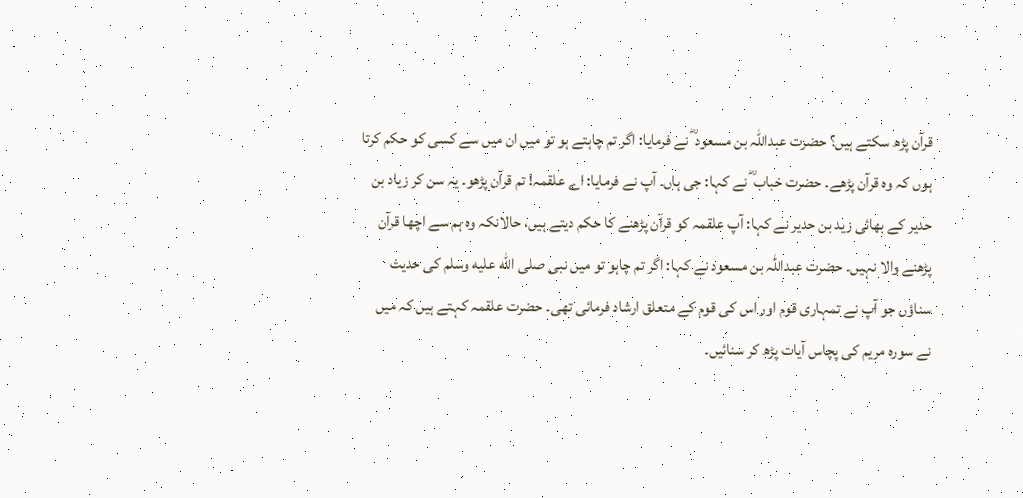قرآن پڑھ سکتے ہیں؟ حضرت عبداللہ بن مسعود ؓ نے فرمایا: اگر تم چاہتے ہو تو میں ان میں سے کسی کو حکم کرتا ہوں کہ وہ قرآن پڑھے۔ حضرت خباب ؓ نے کہا: جی ہاں۔ آپ نے فرمایا: اے علقمہ! تم قرآن پڑھو۔ یہ سن کر زیاد بن حدیر کے بھائی زید بن حدیر نے کہا: آپ علقمہ کو قرآن پڑھنے کا حکم دیتے ہیں، حالانکہ وہ ہم سے اچھا قرآن پڑھنے والا نہیں۔ حضرت عبداللہ بن مسعود نے کہا: اگر تم چاہو تو میں نبی صلى الله عليه وسلم کی حدیث سناؤں جو آپ نے تمہاری قوم اور اس کی قوم کے متعلق ارشاد فرمائی تھی۔ حضرت علقمہ کہتے ہیں کہ میں نے سورہ مریم کی پچاس آیات پڑھ کر سنائیں۔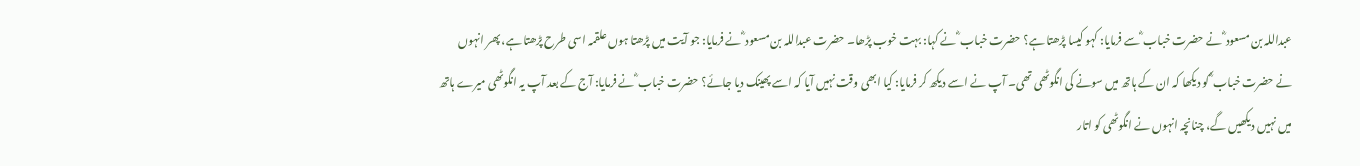عبداللہ بن مسعود ؓ نے حضرت خباب ؓ سے فرمایا: کہو کیسا پڑھتا ہے؟ حضرت خباب ؓ نے کہا: بہت خوب پڑھا۔ حضرت عبداللہ بن مسعود ؓ نے فرمایا: جو آیت میں پڑھتا ہوں علقمہ اسی طرح پڑھتا ہے، پھر انہوں نے حضرت خباب ؓ کو دیکھا کہ ان کے ہاتھ میں سونے کی انگوٹھی تھی۔ آپ نے اسے دیکھ کر فرمایا: کیا ابھی وقت نہیں آیا کہ اسے پھینک دیا جائے؟ حضرت خباب ؓ نے فرمایا: آج کے بعد آپ یہ انگوٹھی میرے ہاتھ میں نہیں دیکھیں گے، چنانچہ انہوں نے انگوٹھی کو اتار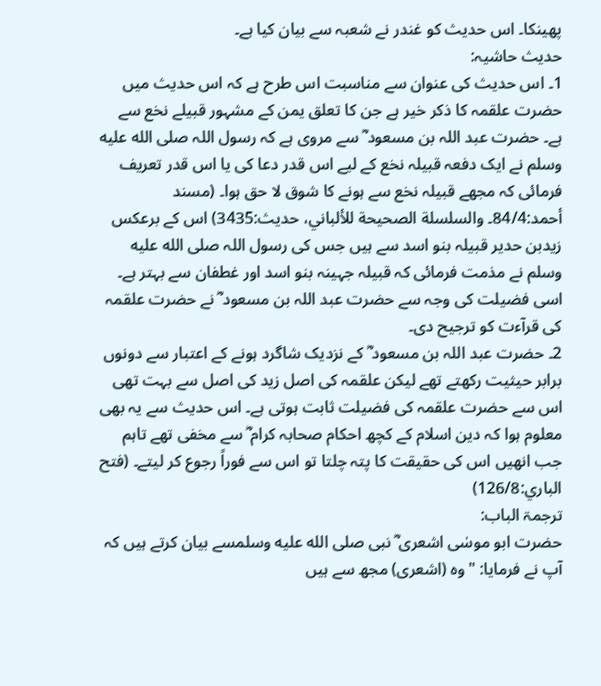پھینکا۔ اس حدیث کو غندر نے شعبہ سے بیان کیا ہے۔
حدیث حاشیہ:
1۔ اس حدیث کی عنوان سے مناسبت اس طرح ہے کہ اس حدیث میں حضرت علقمہ کا ذکر خیر ہے جن کا تعلق یمن کے مشہور قبیلے نخع سے ہے۔ حضرت عبد اللہ بن مسعود ؓ سے مروی ہے کہ رسول اللہ صلى الله عليه وسلم نے ایک دفعہ قبیلہ نخع کے لیے اس قدر دعا کی یا اس قدر تعریف فرمائی کہ مجھے قبیلہ نخع سے ہونے کا شوق لا حق ہوا۔ (مسند أحمد:84/4۔ والسلسلة الصحیحة للألباني، حدیث:3435) اس کے برعکس زیدبن حدیر قبیلہ بنو اسد سے ہیں جس کی رسول اللہ صلى الله عليه وسلم نے مذمت فرمائی کہ قبیلہ جہینہ بنو اسد اور غطفان سے بہتر ہے۔ اسی فضیلت کی وجہ سے حضرت عبد اللہ بن مسعود ؓ نے حضرت علقمہ کی قرآءت کو ترجیح دی۔
2۔ حضرت عبد اللہ بن مسعود ؓ کے نزدیک شاگرد ہونے کے اعتبار سے دونوں برابر حیثیت رکھتے تھے لیکن علقمہ کی اصل زید کی اصل سے بہت تھی اس سے حضرت علقمہ کی فضیلت ثابت ہوتی ہے۔ اس حدیث سے یہ بھی معلوم ہوا کہ دین اسلام کے کچھ احکام صحابہ کرام ؓ سے مخفی تھے تاہم جب انھیں اس کی حقیقت کا پتہ چلتا تو اس سے فوراً رجوع کر لیتے۔ (فتح الباري:126/8)
ترجمۃ الباب:
حضرت ابو موسٰی اشعری ؓ نبی صلى الله عليه وسلمسے بیان کرتے ہیں کہ آپ نے فرمایا: "وہ (اشعری) مجھ سے ہیں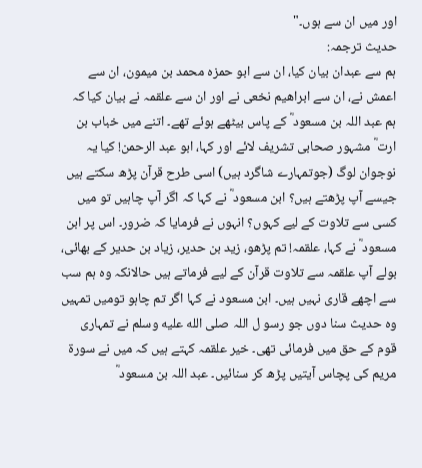اور میں ان سے ہوں۔"
حدیث ترجمہ:
ہم سے عبدان بیان کیا، ان سے ابو حمزہ محمد بن میمون، ان سے اعمش نے، ان سے ابراھیم نخعی نے اور ان سے علقمہ نے بیان کیا کہ ہم عبد اللہ بن مسعود ؓ کے پاس بیٹھے ہوئے تھے۔ اتنے میں خباب بن ارت ؓ مشہور صحابی تشریف لائے اور کہا، ابو عبد الرحمن! کیا یہ نوجوان لوگ (جوتمہارے شاگرد ہیں) اسی طرح قرآن پڑھ سکتے ہیں جیسے آپ پڑھتے ہیں؟ ابن مسعود ؓ نے کہا کہ اگر آپ چاہیں تو میں کسی سے تلاوت کے لیے کہوں؟ انہوں نے فرمایا کہ ضرور۔ اس پر ابن مسعود ؓ نے کہا، علقمہ! تم پڑھو، زید بن حدیر، زیاد بن حدیر کے بھائی، بولے آپ علقمہ سے تلاوت قرآن کے لیے فرماتے ہیں حالانکہ وہ ہم سب سے اچھے قاری نہیں ہیں۔ ابن مسعود نے کہا اگر تم چاہو تومیں تمہیں وہ حدیث سنا دوں جو رسو ل اللہ صلى الله عليه وسلم نے تمہاری قوم کے حق میں فرمائی تھی۔ خیر علقمہ کہتے ہیں کہ میں نے سورۃ مریم کی پچاس آیتیں پڑھ کر سنائیں۔ عبد اللہ بن مسعود ؓ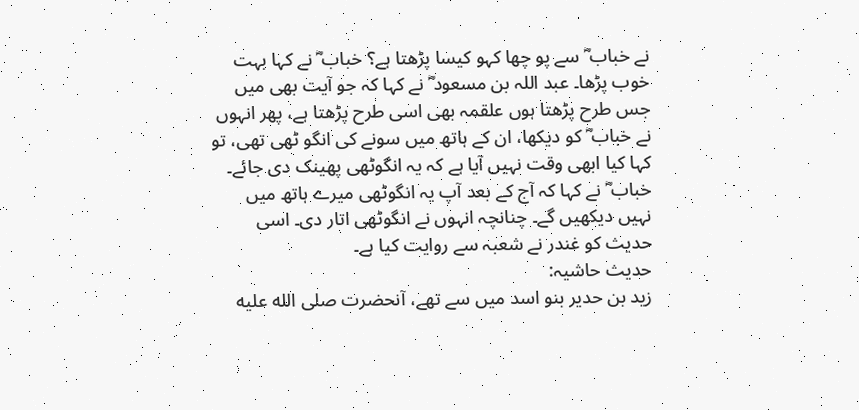نے خباب ؓ سے پو چھا کہو کیسا پڑھتا ہے؟ خباب ؓ نے کہا بہت خوب پڑھا۔ عبد اللہ بن مسعود ؓ نے کہا کہ جو آیت بھی میں جس طرح پڑھتا ہوں علقمہ بھی اسی طرح پڑھتا ہے، پھر انہوں نے خباب ؓ کو دیکھا، ان کے ہاتھ میں سونے کی انگو ٹھی تھی، تو کہا کیا ابھی وقت نہیں آیا ہے کہ یہ انگوٹھی پھینک دی جائے۔ خباب ؓ نے کہا کہ آج کے بعد آپ یہ انگوٹھی میرے ہاتھ میں نہیں دیکھیں گے۔ چنانچہ انہوں نے انگوٹھی اتار دی۔ اسی حدیث کو غندر نے شعبہ سے روایت کیا ہے۔
حدیث حاشیہ:
زید بن حدیر بنو اسد میں سے تھے، آنحضرت صلى الله عليه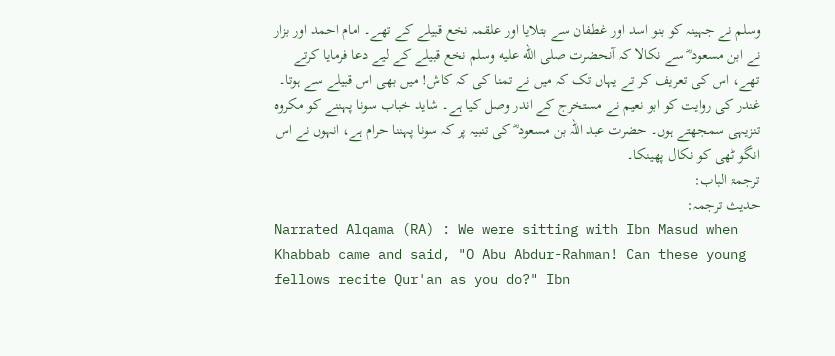وسلم نے جہینہ کو بنو اسد اور غطفان سے بتلایا اور علقمہ نخع قبیلے کے تھے۔ امام احمد اور بزار نے ابن مسعود ؓ سے نکالا کہ آنحضرت صلى الله عليه وسلم نخع قبیلے کے لیے دعا فرمایا کرتے تھے، اس کی تعریف کر تے یہاں تک کہ میں نے تمنا کی کہ کاش! میں بھی اس قبیلے سے ہوتا۔ غندر کی روایت کو ابو نعیم نے مستخرج کے اندر وصل کیا ہے۔ شاید خباب سونا پہننے کو مکروہ تنزیہی سمجھتے ہوں۔ حضرت عبد اللہ بن مسعود ؓ کی تنبیہ پر کہ سونا پہننا حرام ہے، انہوں نے اس انگو ٹھی کو نکال پھینکا۔
ترجمۃ الباب:
حدیث ترجمہ:
Narrated Alqama (RA) : We were sitting with Ibn Masud when Khabbab came and said, "O Abu Abdur-Rahman! Can these young fellows recite Qur'an as you do?" Ibn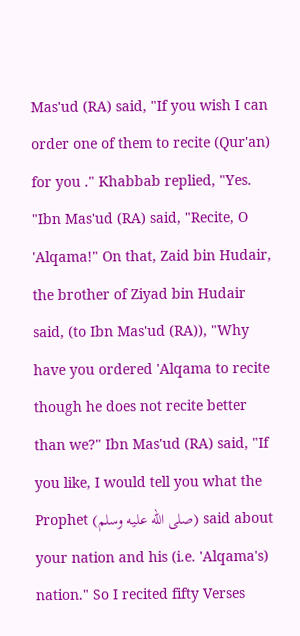Mas'ud (RA) said, "If you wish I can order one of them to recite (Qur'an) for you ." Khabbab replied, "Yes. "Ibn Mas'ud (RA) said, "Recite, O 'Alqama!" On that, Zaid bin Hudair, the brother of Ziyad bin Hudair said, (to Ibn Mas'ud (RA)), "Why have you ordered 'Alqama to recite though he does not recite better than we?" Ibn Mas'ud (RA) said, "If you like, I would tell you what the Prophet (صلى الله عليه وسلم) said about your nation and his (i.e. 'Alqama's) nation." So I recited fifty Verses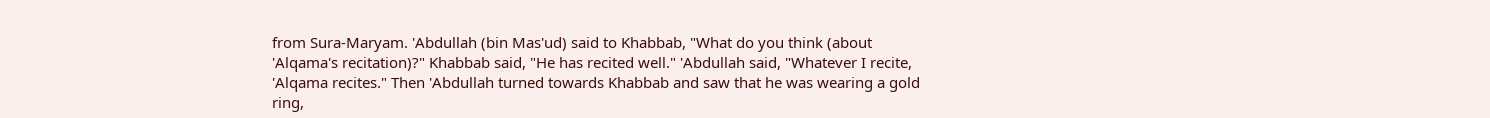from Sura-Maryam. 'Abdullah (bin Mas'ud) said to Khabbab, "What do you think (about 'Alqama's recitation)?" Khabbab said, "He has recited well." 'Abdullah said, "Whatever I recite, 'Alqama recites." Then 'Abdullah turned towards Khabbab and saw that he was wearing a gold ring,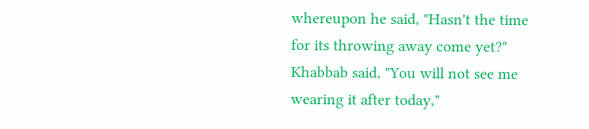whereupon he said, "Hasn't the time for its throwing away come yet?" Khabbab said, "You will not see me wearing it after today,"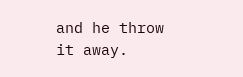and he throw it away.